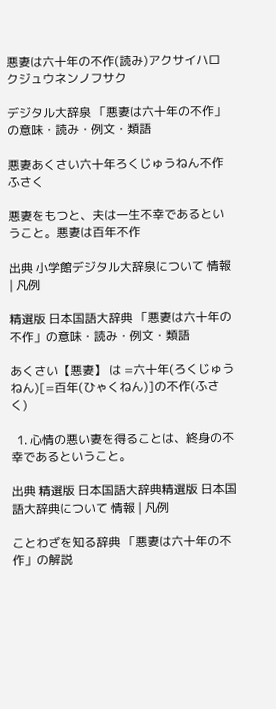悪妻は六十年の不作(読み)アクサイハロクジュウネンノフサク

デジタル大辞泉 「悪妻は六十年の不作」の意味・読み・例文・類語

悪妻あくさい六十年ろくじゅうねん不作ふさく

悪妻をもつと、夫は一生不幸であるということ。悪妻は百年不作

出典 小学館デジタル大辞泉について 情報 | 凡例

精選版 日本国語大辞典 「悪妻は六十年の不作」の意味・読み・例文・類語

あくさい【悪妻】 は =六十年(ろくじゅうねん)[=百年(ひゃくねん)]の不作(ふさく)

  1. 心情の悪い妻を得ることは、終身の不幸であるということ。

出典 精選版 日本国語大辞典精選版 日本国語大辞典について 情報 | 凡例

ことわざを知る辞典 「悪妻は六十年の不作」の解説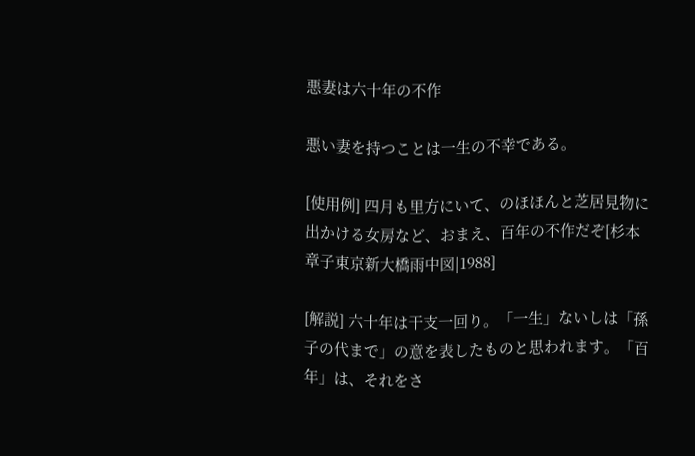悪妻は六十年の不作

悪い妻を持つことは一生の不幸である。

[使用例] 四月も里方にいて、のほほんと芝居見物に出かける女房など、おまえ、百年の不作だぞ[杉本章子東京新大橋雨中図|1988]

[解説] 六十年は干支一回り。「一生」ないしは「孫子の代まで」の意を表したものと思われます。「百年」は、それをさ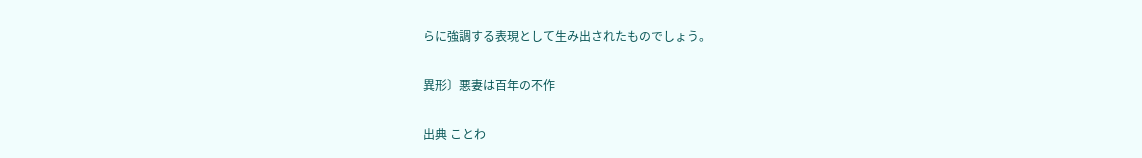らに強調する表現として生み出されたものでしょう。

異形〕悪妻は百年の不作

出典 ことわ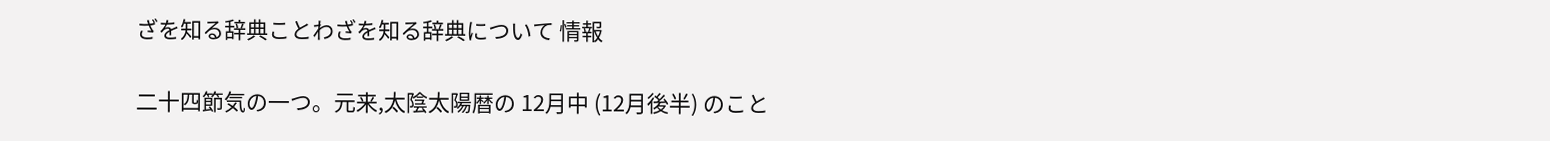ざを知る辞典ことわざを知る辞典について 情報

二十四節気の一つ。元来,太陰太陽暦の 12月中 (12月後半) のこと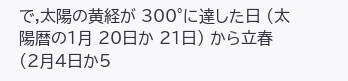で,太陽の黄経が 300°に達した日 (太陽暦の1月 20日か 21日) から立春 (2月4日か5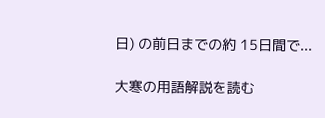日) の前日までの約 15日間で...

大寒の用語解説を読む